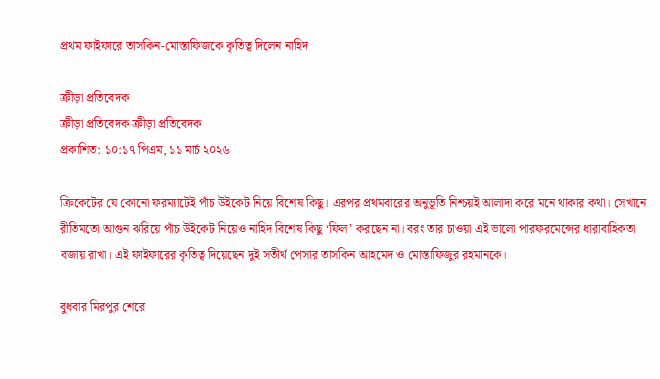প্রথম ফাইফারে তাসকিন-মোস্তাফিজকে কৃতিত্ব দিলেন নাহিদ

ক্রীড়া প্রতিবেদক
ক্রীড়া প্রতিবেদক ক্রীড়া প্রতিবেদক
প্রকাশিত: ১০:১৭ পিএম, ১১ মার্চ ২০২৬

ক্রিকেটের যে কোনো ফরম্যাটেই পাঁচ উইকেট নিয়ে বিশেষ কিছু। এরপর প্রথমবারের অনুভূতি নিশ্চয়ই আলাদা করে মনে থাকার কথা। সেখানে রীতিমতো আগুন ঝরিয়ে পাঁচ উইকেট নিয়েও নাহিদ বিশেষ কিছু ‘ফিল’ করছেন না। বরং তার চাওয়া এই ভালো পারফরমেন্সের ধারাবাহিকতা বজায় রাখা। এই ফাইফারের কৃতিত্ব দিয়েছেন দুই সতীর্থ পেসার তাসকিন আহমেদ ও মোস্তাফিজুর রহমানকে।

বুধবার মিরপুর শেরে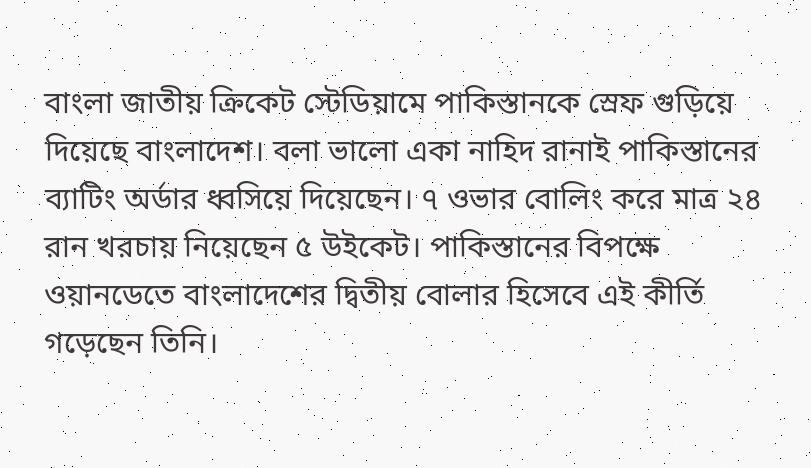বাংলা জাতীয় ক্রিকেট স্টেডিয়ামে পাকিস্তানকে স্রেফ গুড়িয়ে দিয়েছে বাংলাদেশ। বলা ভালো একা নাহিদ রানাই পাকিস্তানের ব্যাটিং অর্ডার ধ্বসিয়ে দিয়েছেন। ৭ ওভার বোলিং করে মাত্র ২৪ রান খরচায় নিয়েছেন ৫ উইকেট। পাকিস্তানের বিপক্ষে ওয়ানডেতে বাংলাদেশের দ্বিতীয় বোলার হিসেবে এই কীর্তি গড়েছেন তিনি।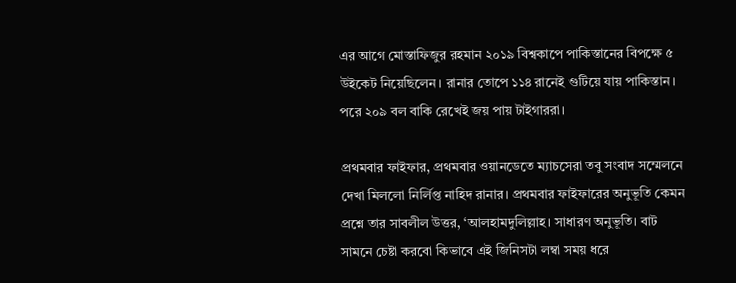এর আগে মোস্তাফিজুর রহমান ২০১৯ বিশ্বকাপে পাকিস্তানের বিপক্ষে ৫ উইকেট নিয়েছিলেন। রানার তোপে ১১৪ রানেই গুটিয়ে যায় পাকিস্তান। পরে ২০৯ বল বাকি রেখেই জয় পায় টাইগাররা।

প্রথমবার ফাইফার, প্রথমবার ওয়ানডেতে ম্যাচসেরা তবু সংবাদ সম্মেলনে দেখা মিললো নির্লিপ্ত নাহিদ রানার। প্রথমবার ফাইফারের অনুভূতি কেমন প্রশ্নে তার সাবলীল উত্তর, ‘আলহামদুলিল্লাহ। সাধারণ অনুভূতি। বাট সামনে চেষ্টা করবো কিভাবে এই জিনিসটা লম্বা সময় ধরে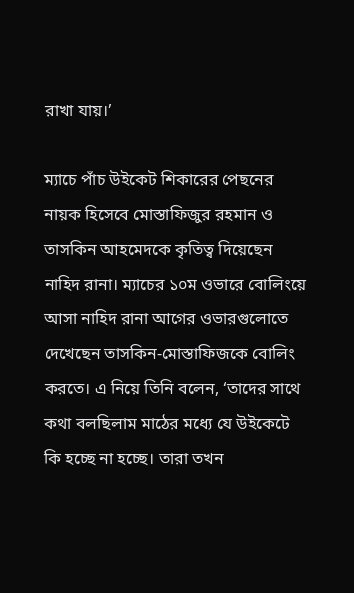রাখা যায়।’

ম্যাচে পাঁচ উইকেট শিকারের পেছনের নায়ক হিসেবে মোস্তাফিজুর রহমান ও তাসকিন আহমেদকে কৃতিত্ব দিয়েছেন নাহিদ রানা। ম্যাচের ১০ম ওভারে বোলিংয়ে আসা নাহিদ রানা আগের ওভারগুলোতে দেখেছেন তাসকিন-মোস্তাফিজকে বোলিং করতে। এ নিয়ে তিনি বলেন, ‘তাদের সাথে কথা বলছিলাম মাঠের মধ্যে যে উইকেটে কি হচ্ছে না হচ্ছে। তারা তখন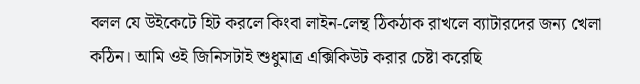বলল যে উইকেটে হিট করলে কিংবা লাইন-লেন্থ ঠিকঠাক রাখলে ব্যাটারদের জন্য খেলা কঠিন। আমি ওই জিনিসটাই শুধুমাত্র এক্সিকিউট করার চেষ্টা করেছি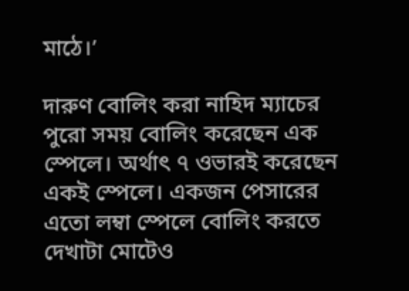মাঠে।’

দারুণ বোলিং করা নাহিদ ম্যাচের পুরো সময় বোলিং করেছেন এক স্পেলে। অর্থাৎ ৭ ওভারই করেছেন একই স্পেলে। একজন পেসারের এতো লম্বা স্পেলে বোলিং করতে দেখাটা মোটেও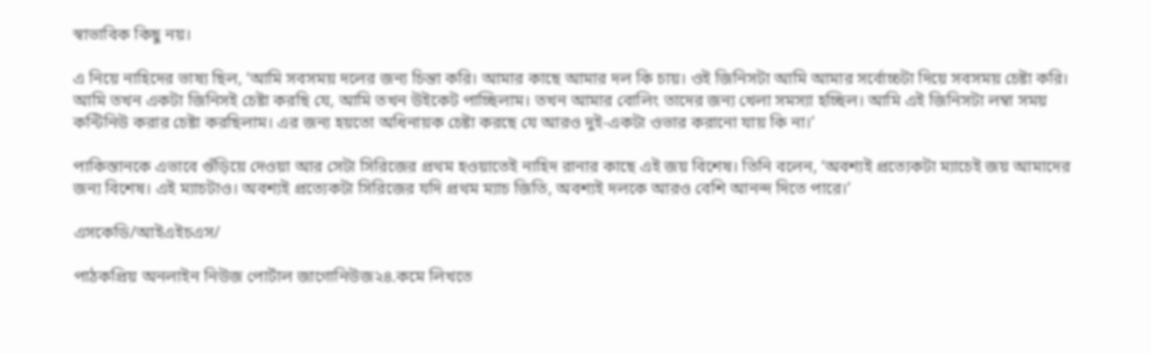স্বাভাবিক কিছু নয়।

এ নিয়ে নাহিদের ভাষ্য ছিল, ‘আমি সবসময় দলের জন্য চিন্তা করি। আমার কাছে আমার দল কি চায়। ওই জিনিসটা আমি আমার সর্বোচ্চটা দিয়ে সবসময় চেষ্টা করি। আমি তখন একটা জিনিসই চেষ্টা করছি যে, আমি তখন উইকেট পাচ্ছিলাম। তখন আমার বোলিং তাদের জন্য খেলা সমস্যা হচ্ছিল। আমি এই জিনিসটা লম্বা সময় কন্টিনিউ করার চেষ্টা করছিলাম। এর জন্য হয়তো অধিনায়ক চেষ্টা করছে যে আরও দুই-একটা ওভার করানো যায় কি না।’

পাকিস্তানকে এভাবে গুঁড়িয়ে দেওয়া আর সেটা সিরিজের প্রথম হওয়াতেই নাহিদ রানার কাছে এই জয় বিশেষ। তিনি বলেন, ‘অবশ্যই প্রত্যেকটা ম্যাচেই জয় আমাদের জন্য বিশেষ। এই ম্যাচটাও। অবশ্যই প্রত্যেকটা সিরিজের যদি প্রথম ম্যাচ জিতি, অবশ্যই দলকে আরও বেশি আনন্দ দিতে পারে।’

এসকেডি/আইএইচএস/

পাঠকপ্রিয় অনলাইন নিউজ পোর্টাল জাগোনিউজ২৪.কমে লিখতে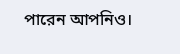পারেন আপনিও।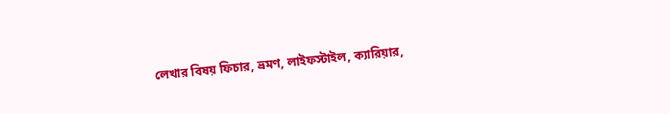লেখার বিষয় ফিচার, ভ্রমণ, লাইফস্টাইল, ক্যারিয়ার,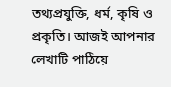তথ্যপ্রযুক্তি, ধর্ম, কৃষি ও প্রকৃতি। আজই আপনার লেখাটি পাঠিয়ে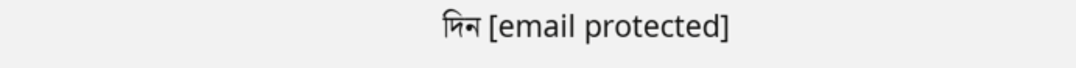দিন [email protected]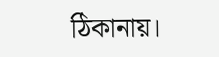ঠিকানায়।